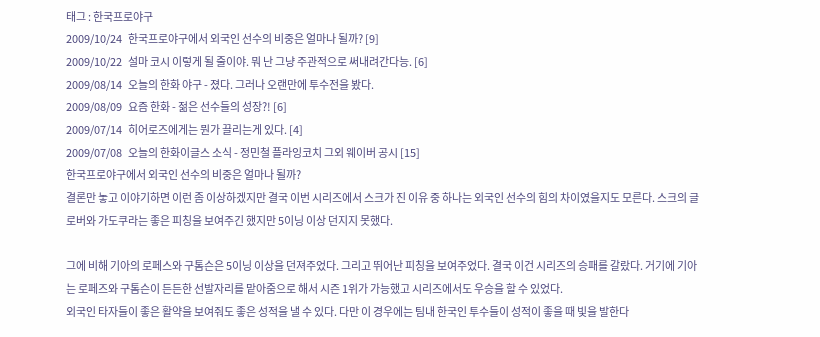태그 : 한국프로야구
2009/10/24   한국프로야구에서 외국인 선수의 비중은 얼마나 될까? [9]
2009/10/22   설마 코시 이렇게 될 줄이야. 뭐 난 그냥 주관적으로 써내려간다능. [6]
2009/08/14   오늘의 한화 야구 - 졌다. 그러나 오랜만에 투수전을 봤다.
2009/08/09   요즘 한화 - 젊은 선수들의 성장?! [6]
2009/07/14   히어로즈에게는 뭔가 끌리는게 있다. [4]
2009/07/08   오늘의 한화이글스 소식 - 정민철 플라잉코치 그외 웨이버 공시 [15]
한국프로야구에서 외국인 선수의 비중은 얼마나 될까?
결론만 놓고 이야기하면 이런 좀 이상하겠지만 결국 이번 시리즈에서 스크가 진 이유 중 하나는 외국인 선수의 힘의 차이였을지도 모른다. 스크의 글로버와 가도쿠라는 좋은 피칭을 보여주긴 했지만 5이닝 이상 던지지 못했다.

그에 비해 기아의 로페스와 구톰슨은 5이닝 이상을 던져주었다. 그리고 뛰어난 피칭을 보여주었다. 결국 이건 시리즈의 승패를 갈랐다. 거기에 기아는 로페즈와 구톰슨이 든든한 선발자리를 맡아줌으로 해서 시즌 1위가 가능했고 시리즈에서도 우승을 할 수 있었다.
외국인 타자들이 좋은 활약을 보여줘도 좋은 성적을 낼 수 있다. 다만 이 경우에는 팀내 한국인 투수들이 성적이 좋을 때 빛을 발한다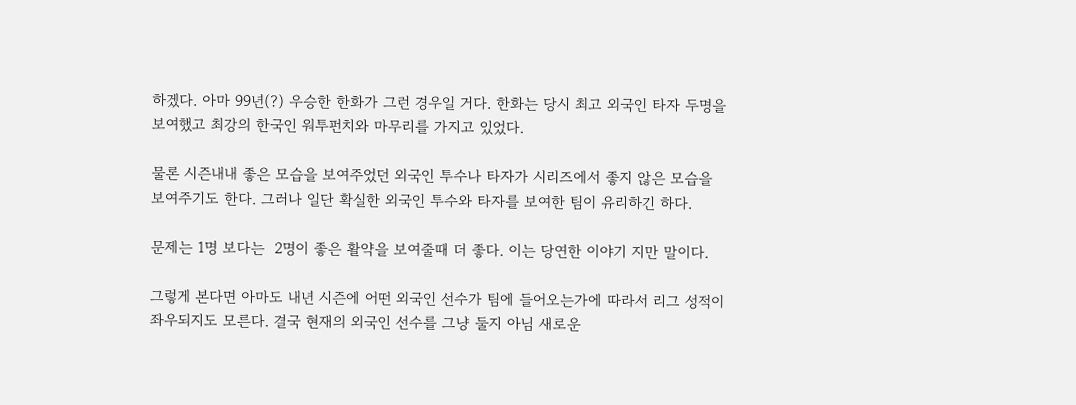하겠다. 아마 99년(?) 우승한 한화가 그런 경우일 거다. 한화는 당시 최고 외국인 타자 두명을 보여했고 최강의 한국인 워투펀치와 마무리를 가지고 있었다.

물론 시즌내내 좋은 모습을 보여주었던 외국인 투수나 타자가 시리즈에서 좋지 않은 모습을 보여주기도 한다. 그러나 일단 확실한 외국인 투수와 타자를 보여한 팀이 유리하긴 하다.

문제는 1명 보다는  2명이 좋은 활약을 보여줄때 더 좋다. 이는 당연한 이야기 지만 말이다.

그렇게 본다면 아마도 내년 시즌에 어떤 외국인 선수가 팀에 들어오는가에 따라서 리그 성적이 좌우되지도 모른다. 결국 현재의 외국인 선수를 그냥 둘지 아님 새로운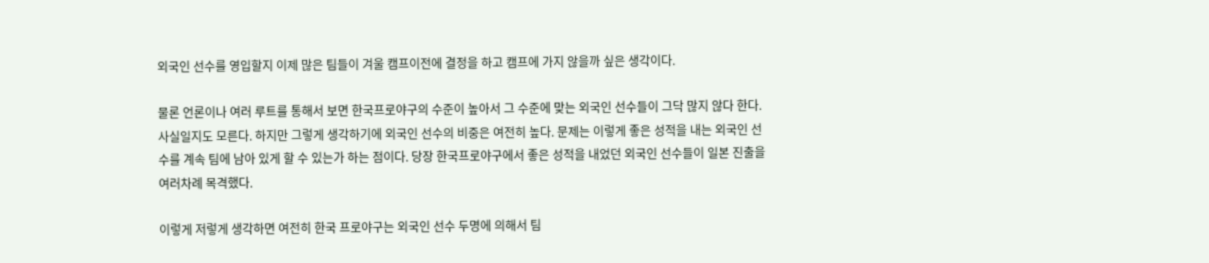외국인 선수를 영입할지 이제 많은 팀들이 겨울 캠프이전에 결정을 하고 캠프에 가지 않을까 싶은 생각이다.

물론 언론이나 여러 루트를 통해서 보면 한국프로야구의 수준이 높아서 그 수준에 맞는 외국인 선수들이 그닥 많지 않다 한다. 사실일지도 모른다. 하지만 그렇게 생각하기에 외국인 선수의 비중은 여전히 높다. 문제는 이렇게 좋은 성적을 내는 외국인 선수를 계속 팀에 남아 있게 할 수 있는가 하는 점이다. 당장 한국프로야구에서 좋은 성적을 내었던 외국인 선수들이 일본 진출을 여러차례 목격했다.

이렇게 저렇게 생각하면 여전히 한국 프로야구는 외국인 선수 두명에 의해서 팀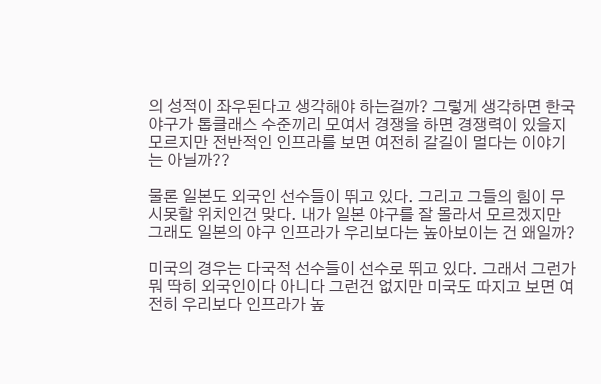의 성적이 좌우된다고 생각해야 하는걸까? 그렇게 생각하면 한국 야구가 톱클래스 수준끼리 모여서 경쟁을 하면 경쟁력이 있을지 모르지만 전반적인 인프라를 보면 여전히 갈길이 멀다는 이야기는 아닐까??

물론 일본도 외국인 선수들이 뛰고 있다. 그리고 그들의 힘이 무시못할 위치인건 맞다. 내가 일본 야구를 잘 몰라서 모르겠지만 그래도 일본의 야구 인프라가 우리보다는 높아보이는 건 왜일까?

미국의 경우는 다국적 선수들이 선수로 뛰고 있다. 그래서 그런가 뭐 딱히 외국인이다 아니다 그런건 없지만 미국도 따지고 보면 여전히 우리보다 인프라가 높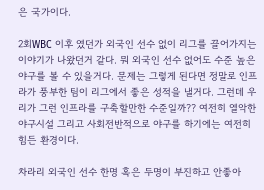은 국가이다.

2회WBC 이후 였던가 외국인 선수 없이 리그를 끌어가지는 이야기가 나왔던거 같다. 뭐 외국인 선수 없어도 수준 높은 야구를 볼 수 있을거다. 문제는 그렇게 된다면 정말로 인프라가 풍부한 팀이 리그에서 좋은 성적을 낼거다. 그런데 우리가 그런 인프라를 구축할만한 수준일까?? 여전히 열악한 야구시설 그리고 사회전반적으로 야구를 하기에는 여전히 힘든 환경이다.

차라리 외국인 선수 한명 혹은 두명이 부진하고 안좋아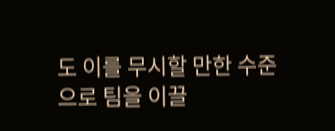도 이를 무시할 만한 수준으로 팀을 이끌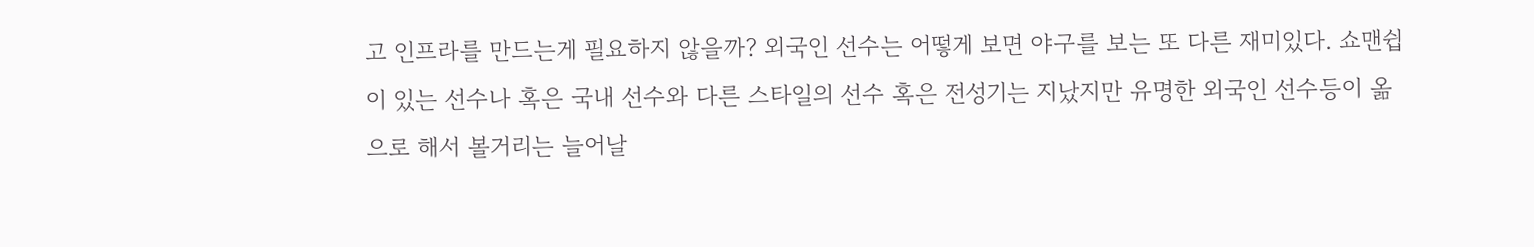고 인프라를 만드는게 필요하지 않을까? 외국인 선수는 어떻게 보면 야구를 보는 또 다른 재미있다. 쇼맨쉽이 있는 선수나 혹은 국내 선수와 다른 스타일의 선수 혹은 전성기는 지났지만 유명한 외국인 선수등이 옮으로 해서 볼거리는 늘어날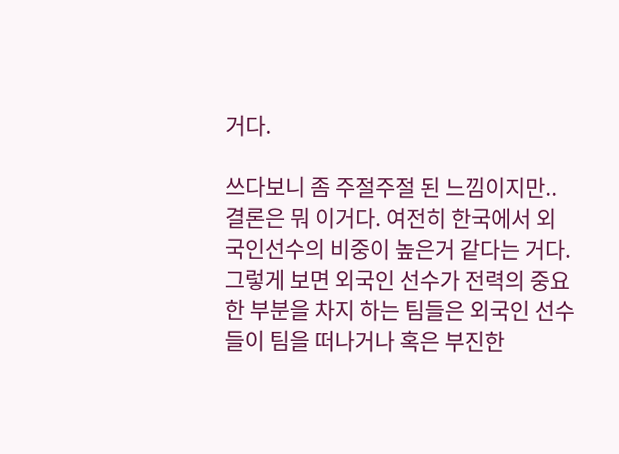거다.

쓰다보니 좀 주절주절 된 느낌이지만.. 결론은 뭐 이거다. 여전히 한국에서 외국인선수의 비중이 높은거 같다는 거다. 그렇게 보면 외국인 선수가 전력의 중요한 부분을 차지 하는 팀들은 외국인 선수들이 팀을 떠나거나 혹은 부진한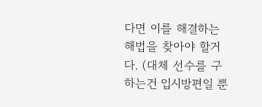다면 이를 해결하는 해법을 찾아야 할거다. (대체 선수를 구하는건 입시방편일 뿐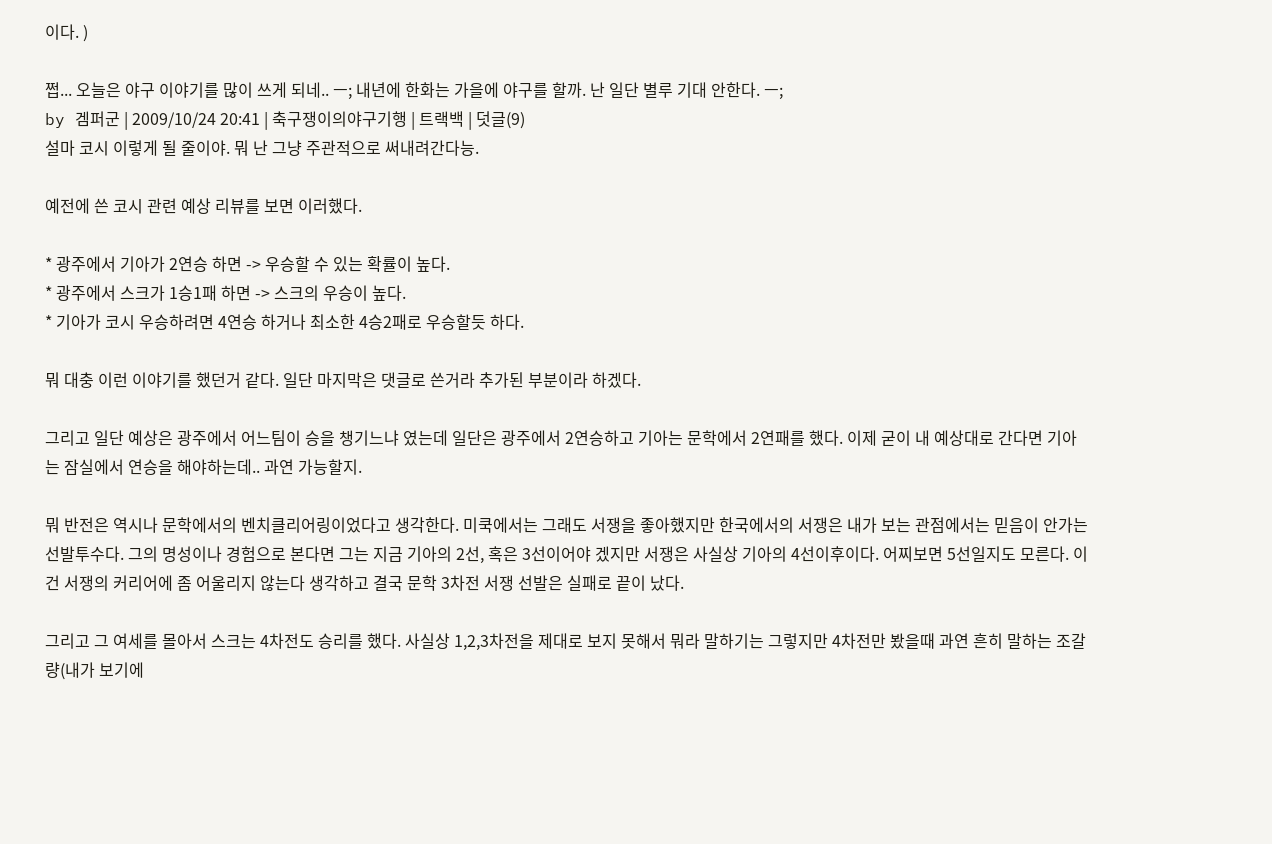이다. )

쩝... 오늘은 야구 이야기를 많이 쓰게 되네.. ㅡ; 내년에 한화는 가을에 야구를 할까. 난 일단 별루 기대 안한다. ㅡ;
by 겜퍼군 | 2009/10/24 20:41 | 축구쟁이의야구기행 | 트랙백 | 덧글(9)
설마 코시 이렇게 될 줄이야. 뭐 난 그냥 주관적으로 써내려간다능.

예전에 쓴 코시 관련 예상 리뷰를 보면 이러했다.

* 광주에서 기아가 2연승 하면 -> 우승할 수 있는 확률이 높다.
* 광주에서 스크가 1승1패 하면 -> 스크의 우승이 높다.
* 기아가 코시 우승하려면 4연승 하거나 최소한 4승2패로 우승할듯 하다.

뭐 대충 이런 이야기를 했던거 같다. 일단 마지막은 댓글로 쓴거라 추가된 부분이라 하겠다.

그리고 일단 예상은 광주에서 어느팀이 승을 챙기느냐 였는데 일단은 광주에서 2연승하고 기아는 문학에서 2연패를 했다. 이제 굳이 내 예상대로 간다면 기아는 잠실에서 연승을 해야하는데.. 과연 가능할지.

뭐 반전은 역시나 문학에서의 벤치클리어링이었다고 생각한다. 미쿡에서는 그래도 서쟁을 좋아했지만 한국에서의 서쟁은 내가 보는 관점에서는 믿음이 안가는 선발투수다. 그의 명성이나 경험으로 본다면 그는 지금 기아의 2선, 혹은 3선이어야 겠지만 서쟁은 사실상 기아의 4선이후이다. 어찌보면 5선일지도 모른다. 이건 서쟁의 커리어에 좀 어울리지 않는다 생각하고 결국 문학 3차전 서쟁 선발은 실패로 끝이 났다.

그리고 그 여세를 몰아서 스크는 4차전도 승리를 했다. 사실상 1,2,3차전을 제대로 보지 못해서 뭐라 말하기는 그렇지만 4차전만 봤을때 과연 흔히 말하는 조갈량(내가 보기에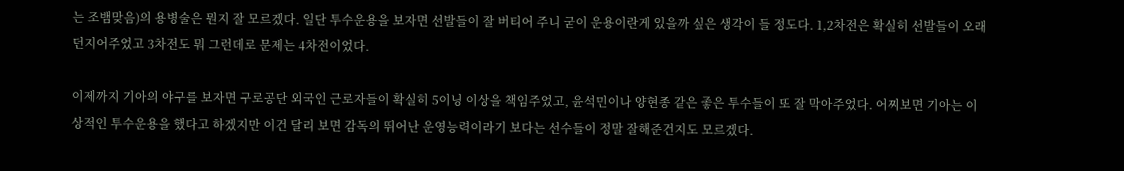는 조뱀맞음)의 용병술은 뭔지 잘 모르겠다. 일단 투수운용을 보자면 선발들이 잘 버티어 주니 굳이 운용이란게 있을까 싶은 생각이 들 정도다. 1,2차전은 확실히 선발들이 오래 던지어주었고 3차전도 뭐 그런데로 문제는 4차전이었다.

이제까지 기아의 야구를 보자면 구로공단 외국인 근로자들이 확실히 5이닝 이상을 책임주었고, 윤석민이나 양현종 같은 좋은 투수들이 또 잘 막아주었다. 어찌보면 기아는 이상적인 투수운용을 했다고 하겠지만 이건 달리 보면 감독의 뛰어난 운영능력이라기 보다는 선수들이 정말 잘해준건지도 모르겠다.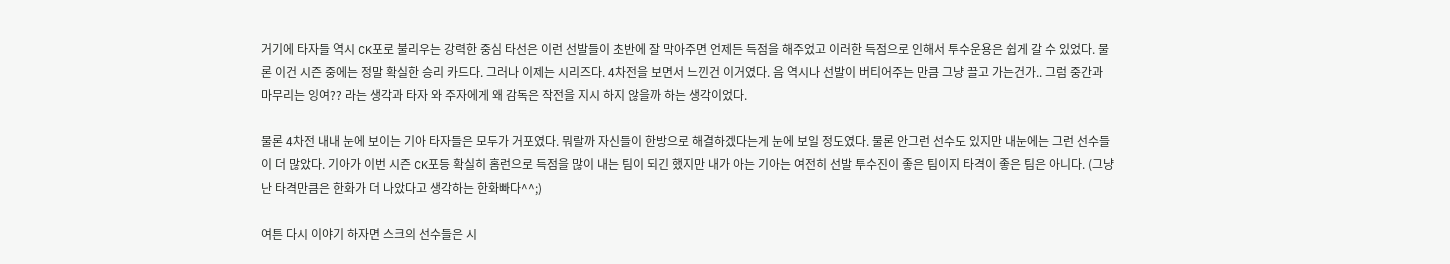거기에 타자들 역시 CK포로 불리우는 강력한 중심 타선은 이런 선발들이 초반에 잘 막아주면 언제든 득점을 해주었고 이러한 득점으로 인해서 투수운용은 쉽게 갈 수 있었다. 물론 이건 시즌 중에는 정말 확실한 승리 카드다. 그러나 이제는 시리즈다. 4차전을 보면서 느낀건 이거였다. 음 역시나 선발이 버티어주는 만큼 그냥 끌고 가는건가.. 그럼 중간과 마무리는 잉여?? 라는 생각과 타자 와 주자에게 왜 감독은 작전을 지시 하지 않을까 하는 생각이었다.

물론 4차전 내내 눈에 보이는 기아 타자들은 모두가 거포였다. 뭐랄까 자신들이 한방으로 해결하겠다는게 눈에 보일 정도였다. 물론 안그런 선수도 있지만 내눈에는 그런 선수들이 더 많았다. 기아가 이번 시즌 CK포등 확실히 홈런으로 득점을 많이 내는 팀이 되긴 했지만 내가 아는 기아는 여전히 선발 투수진이 좋은 팀이지 타격이 좋은 팀은 아니다. (그냥 난 타격만큼은 한화가 더 나았다고 생각하는 한화빠다^^;)

여튼 다시 이야기 하자면 스크의 선수들은 시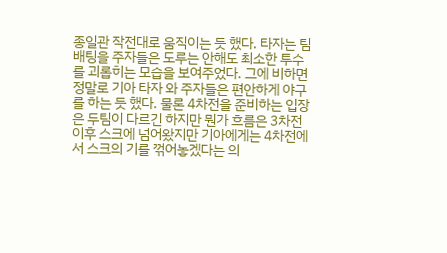종일관 작전대로 움직이는 듯 했다. 타자는 팀배팅을 주자들은 도루는 안해도 최소한 투수를 괴롭히는 모습을 보여주었다. 그에 비하면 정말로 기아 타자 와 주자들은 편안하게 야구를 하는 듯 했다. 물론 4차전을 준비하는 입장은 두팀이 다르긴 하지만 뭔가 흐름은 3차전 이후 스크에 넘어왔지만 기아에게는 4차전에서 스크의 기를 꺾어놓겠다는 의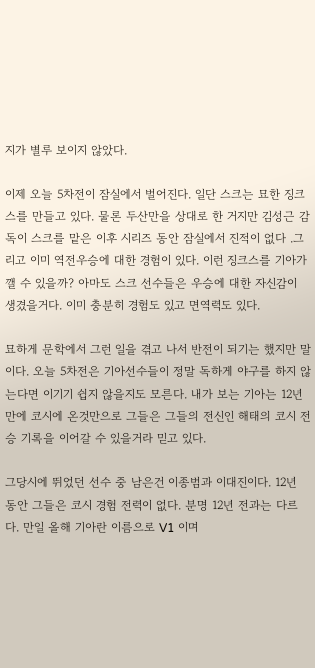지가 별루 보이지 않았다.

이제 오늘 5차전이 잠실에서 벌어진다. 일단 스크는 묘한 징크스를 만들고 있다. 물론 두산만을 상대로 한 거지만 김성근 감독이 스크를 맡은 이후 시리즈 동안 잠실에서 진적이 없다 .그리고 이미 역전우승에 대한 경험이 있다. 이런 징크스를 기아가 깰 수 있을까? 아마도 스크 선수들은 우승에 대한 자신감이 생겼을거다. 이미 충분히 경험도 있고 면역력도 있다.

묘하게 문학에서 그런 일을 겪고 나서 반전이 되기는 했지만 말이다. 오늘 5차전은 기아선수들이 정말 독하게 야구를 하지 않는다면 이기기 쉽지 않을지도 모른다. 내가 보는 기아는 12년만에 코시에 온것만으로 그들은 그들의 전신인 해태의 코시 전승 기록을 이어갈 수 있을거라 믿고 있다.

그당시에 뛰었던 선수 중 남은건 이종범과 이대진이다. 12년 동안 그들은 코시 경험 전력이 없다. 분명 12년 전과는 다르다. 만일 올해 기아란 이름으로 V1 이며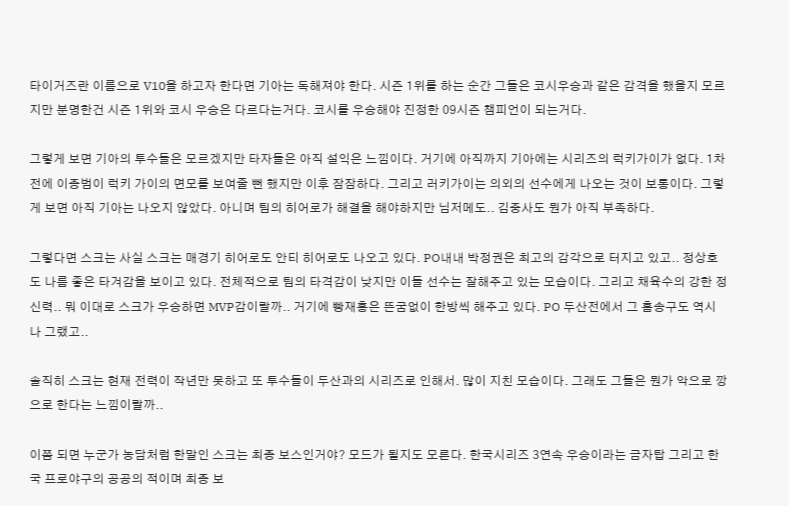타이거즈란 이름으로 V10을 하고자 한다면 기아는 독해져야 한다. 시즌 1위를 하는 순간 그들은 코시우승과 같은 감격을 했을지 모르지만 분명한건 시즌 1위와 코시 우승은 다르다는거다. 코시를 우승해야 진정한 09시즌 챔피언이 되는거다.

그렇게 보면 기아의 투수들은 모르겠지만 타자들은 아직 설익은 느낌이다. 거기에 아직까지 기아에는 시리즈의 럭키가이가 없다. 1차전에 이종범이 럭키 가이의 면모를 보여줄 뻔 했지만 이후 잠잠하다. 그리고 러키가이는 의외의 선수에게 나오는 것이 보통이다. 그렇게 보면 아직 기아는 나오지 않았다. 아니며 팀의 히어로가 해결을 해야하지만 님저메도.. 김중사도 뭔가 아직 부족하다.

그렇다면 스크는 사실 스크는 매경기 히어로도 안티 히어로도 나오고 있다. PO내내 박정권은 최고의 감각으로 터지고 있고.. 정상호도 나름 좋은 타겨감을 보이고 있다. 전체적으로 팀의 타격감이 낮지만 이들 선수는 잘해주고 있는 모습이다. 그리고 채육수의 강한 정신력.. 뭐 이대로 스크가 우승하면 MVP감이랄까.. 거기에 빵재홍은 뜬굼없이 한방씩 해주고 있다. PO 두산전에서 그 홈송구도 역시나 그랬고..

솔직히 스크는 현재 전력이 작년만 못하고 또 투수들이 두산과의 시리즈로 인해서. 많이 지친 모습이다. 그래도 그들은 뭔가 악으로 깡으로 한다는 느낌이랄까..

이쯤 되면 누군가 농담처럼 한말인 스크는 최종 보스인거야? 모드가 될지도 모른다. 한국시리즈 3연속 우승이라는 금자탑 그리고 한국 프로야구의 공공의 적이며 최종 보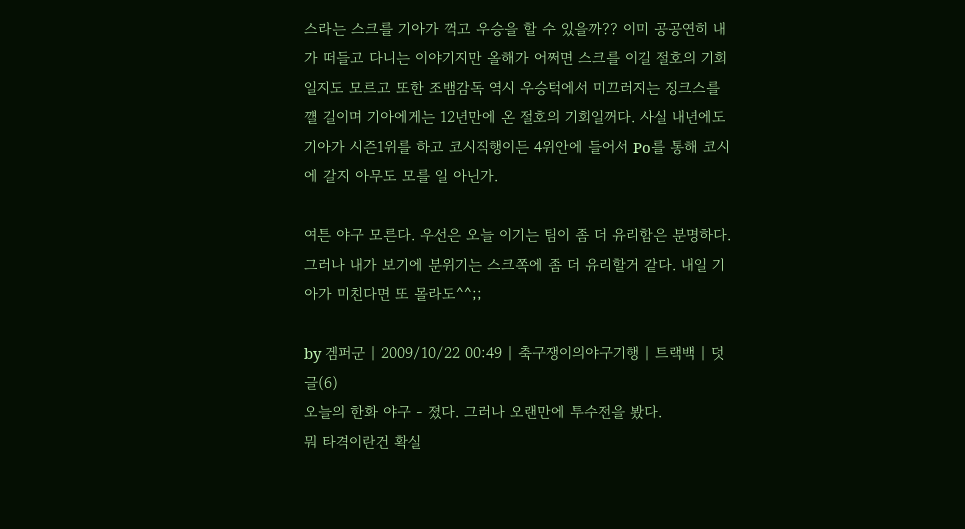스라는 스크를 기아가 꺽고 우승을 할 수 있을까?? 이미 공공연히 내가 떠들고 다니는 이야기지만 올해가 어쩌면 스크를 이길 절호의 기회일지도 모르고 또한 조뱀감독 역시 우승턱에서 미끄러지는 징크스를 꺨 길이며 기아에게는 12년만에 온 절호의 기회일꺼다. 사실 내년에도 기아가 시즌1위를 하고 코시직행이든 4위안에 들어서 Po를 통해 코시에 갈지 아무도 모를 일 아닌가.

여튼 야구 모른다. 우선은 오늘 이기는 팀이 좀 더 유리함은 분명하다. 그러나 내가 보기에 분위기는 스크쪽에 좀 더 유리할거 같다. 내일 기아가 미친다면 또 몰라도^^;;

by 겜퍼군 | 2009/10/22 00:49 | 축구쟁이의야구기행 | 트랙백 | 덧글(6)
오늘의 한화 야구 - 졌다. 그러나 오랜만에 투수전을 봤다.
뭐 타격이란건 확실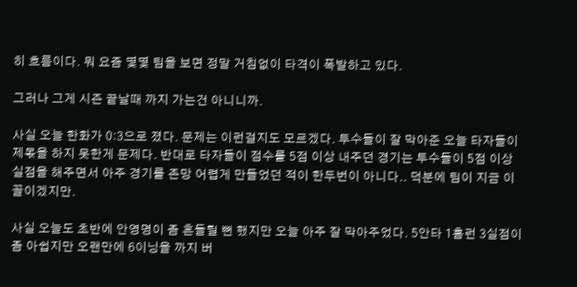히 흐름이다. 뭐 요즘 몇몇 팀을 보면 정말 거침없이 타격이 폭발하고 있다.

그러나 그게 시즌 끝날때 까지 가는건 아니니까.

사실 오늘 한화가 0:3으로 졌다. 문제는 이런걸지도 모르겠다. 투수들이 잘 막아준 오늘 타자들이 제몫을 하지 못한게 문제다. 반대로 타자들이 점수를 5점 이상 내주던 경기는 투수들이 5점 이상 실점을 해주면서 아주 경기를 존망 어렵게 만들었던 적이 한두번이 아니다.. 덕분에 팀이 지금 이꼴이겠지만.

사실 오늘도 초반에 안영명이 좀 흔들릴 뻔 했지만 오늘 아주 잘 막아주었다. 5안타 1홈런 3실점이 좀 아쉽지만 오랜만에 6이닝을 까지 버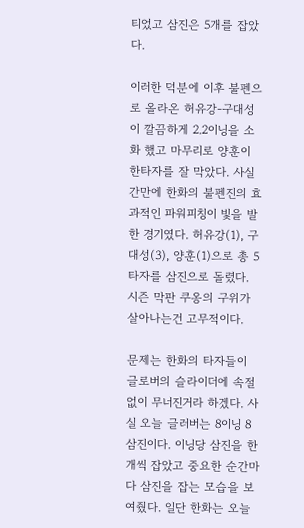티었고 삼진은 5개를 잡았다.

이러한 덕분에 이후 불펜으로 올라온 허유강-구대성이 깔끔하게 2.2이닝을 소화 했고 마무리로 양훈이 한타자를 잘 막았다. 사실 간만에 한화의 불펜진의 효과적인 파워피칭이 빛을 발한 경기였다. 허유강(1), 구대성(3), 양훈(1)으로 총 5타자를 삼진으로 돌렸다. 시즌 막판 쿠옹의 구위가 살아나는건 고무적이다.

문제는 한화의 타자들이 글로버의 슬라이더에 속절없이 무너진거라 하겠다. 사실 오늘 글러버는 8이닝 8삼진이다. 이닝당 삼진을 한개씩 잡았고 중요한 순간마다 삼진을 잡는 모습을 보여줬다. 일단 한화는 오늘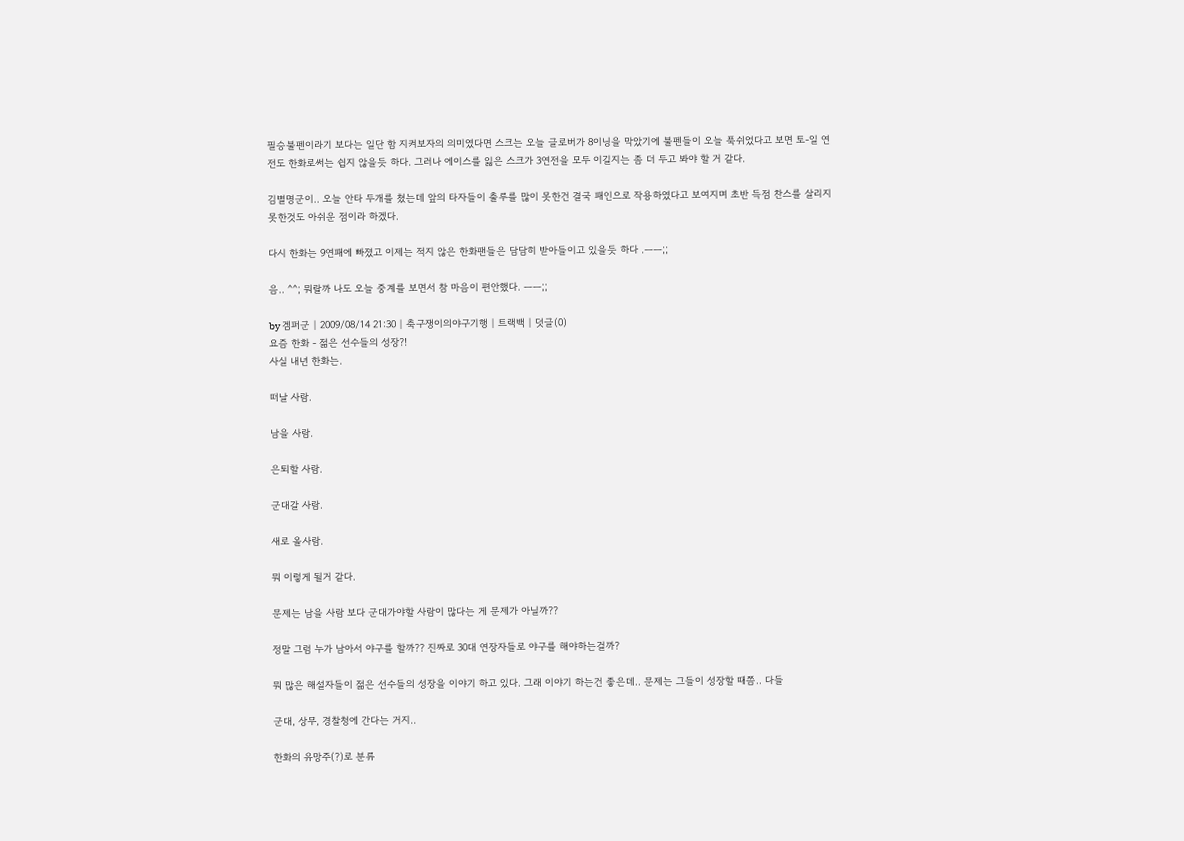필승불펜이라기 보다는 일단 함 지켜보자의 의미였다면 스크는 오늘 글로버가 8이닝을 막았기에 불펜들이 오늘 푹쉬었다고 보면 토-일 연전도 한화로써는 쉽지 않을듯 하다. 그러나 에이스를 잃은 스크가 3연전을 모두 이길지는 좀 더 두고 봐야 할 거 같다.

김별명군이.. 오늘 안타 두개를 쳤는데 앞의 타자들이 출루를 많이 못한건 결국 패인으로 작용하였다고 보여지며 초반 득점 찬스를 살리지 못한것도 아쉬운 점이라 하겠다.

다시 한화는 9연패에 빠졌고 이제는 적지 않은 한화팬들은 담담히 받아들이고 있을듯 하다 .ㅡㅡ;;

음.. ^^; 뭐랄까 나도 오늘 중계를 보면서 참 마음이 편안했다. ㅡㅡ;;

by 겜퍼군 | 2009/08/14 21:30 | 축구쟁이의야구기행 | 트랙백 | 덧글(0)
요즘 한화 - 젊은 선수들의 성장?!
사실 내년 한화는.

떠날 사람.

남을 사람.

은퇴할 사람.

군대갈 사람.

새로 올사람.

뭐 이렇게 될거 같다.

문제는 남을 사람 보다 군대가야할 사람이 많다는 게 문제가 아닐까??

정말 그럼 누가 남아서 야구를 할까?? 진짜로 30대 연장자들로 야구를 해야하는걸까?

뭐 많은 해설자들이 젊은 선수들의 성장을 이야기 하고 있다. 그래 이야기 하는건 좋은데.. 문제는 그들이 성장할 때쯤.. 다들

군대, 상무, 경찰청에 간다는 거지..

한화의 유망주(?)로 분류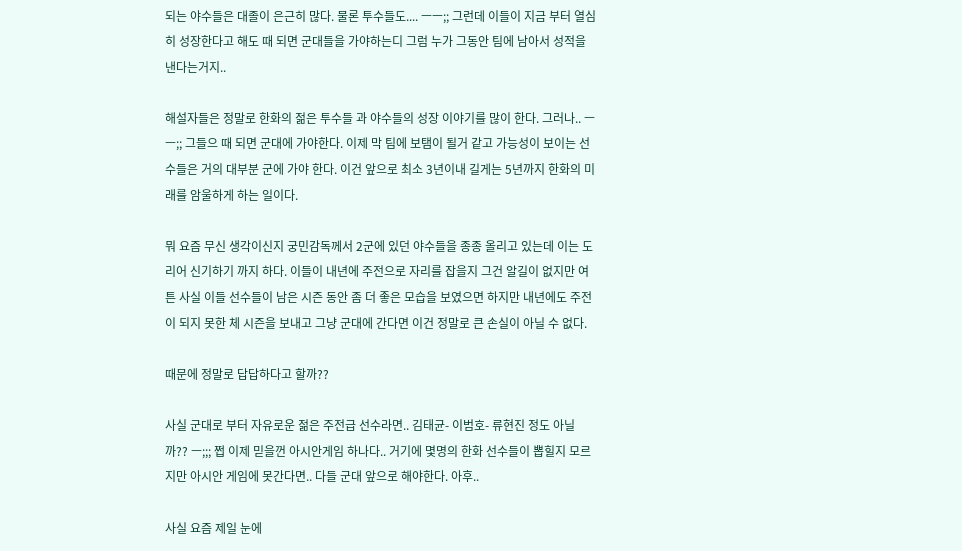되는 야수들은 대졸이 은근히 많다. 물론 투수들도.... ㅡㅡ;; 그런데 이들이 지금 부터 열심히 성장한다고 해도 때 되면 군대들을 가야하는디 그럼 누가 그동안 팀에 남아서 성적을 낸다는거지..

해설자들은 정말로 한화의 젊은 투수들 과 야수들의 성장 이야기를 많이 한다. 그러나.. ㅡㅡ;; 그들으 때 되면 군대에 가야한다. 이제 막 팀에 보탬이 될거 같고 가능성이 보이는 선수들은 거의 대부분 군에 가야 한다. 이건 앞으로 최소 3년이내 길게는 5년까지 한화의 미래를 암울하게 하는 일이다.

뭐 요즘 무신 생각이신지 궁민감독께서 2군에 있던 야수들을 종종 올리고 있는데 이는 도리어 신기하기 까지 하다. 이들이 내년에 주전으로 자리를 잡을지 그건 알길이 없지만 여튼 사실 이들 선수들이 남은 시즌 동안 좀 더 좋은 모습을 보였으면 하지만 내년에도 주전이 되지 못한 체 시즌을 보내고 그냥 군대에 간다면 이건 정말로 큰 손실이 아닐 수 없다.

때문에 정말로 답답하다고 할까??

사실 군대로 부터 자유로운 젊은 주전급 선수라면.. 김태균- 이범호- 류현진 정도 아닐까?? ㅡ;;; 쩝 이제 믿을껀 아시안게임 하나다.. 거기에 몇명의 한화 선수들이 뽑힐지 모르지만 아시안 게임에 못간다면.. 다들 군대 앞으로 해야한다. 아후..

사실 요즘 제일 눈에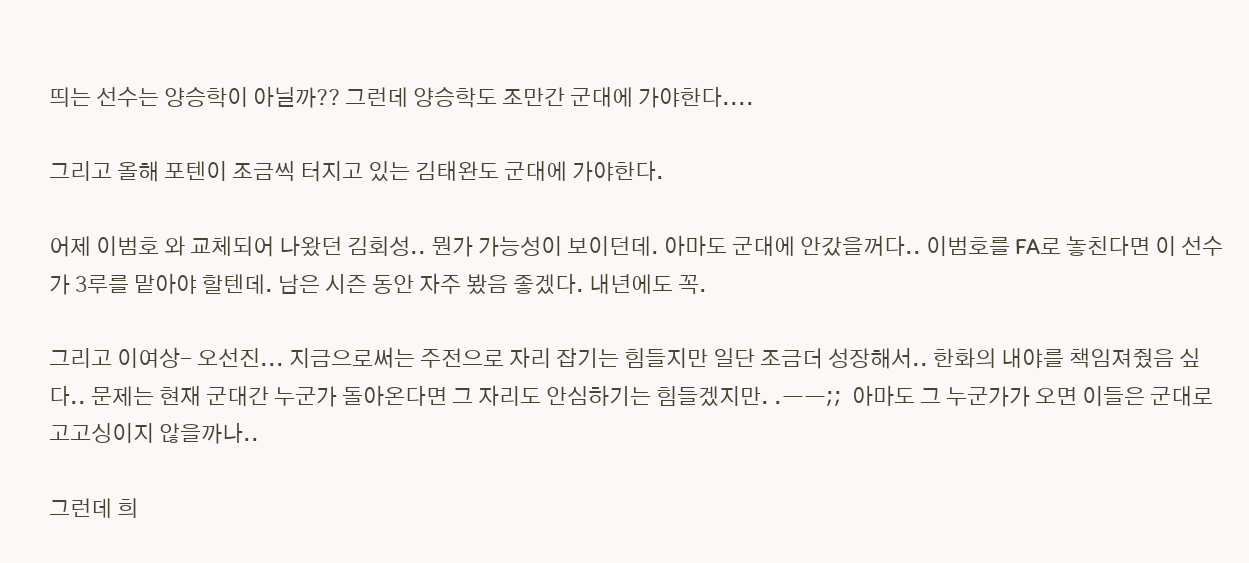띄는 선수는 양승학이 아닐까?? 그런데 양승학도 조만간 군대에 가야한다....

그리고 올해 포텐이 조금씩 터지고 있는 김태완도 군대에 가야한다.

어제 이범호 와 교체되어 나왔던 김회성.. 뭔가 가능성이 보이던데. 아마도 군대에 안갔을꺼다.. 이범호를 FA로 놓친다면 이 선수가 3루를 맡아야 할텐데. 남은 시즌 동안 자주 봤음 좋겠다. 내년에도 꼭.

그리고 이여상- 오선진... 지금으로써는 주전으로 자리 잡기는 힘들지만 일단 조금더 성장해서.. 한화의 내야를 책임져줬음 싶다.. 문제는 현재 군대간 누군가 돌아온다면 그 자리도 안심하기는 힘들겠지만. .ㅡㅡ;;  아마도 그 누군가가 오면 이들은 군대로 고고싱이지 않을까나..

그런데 희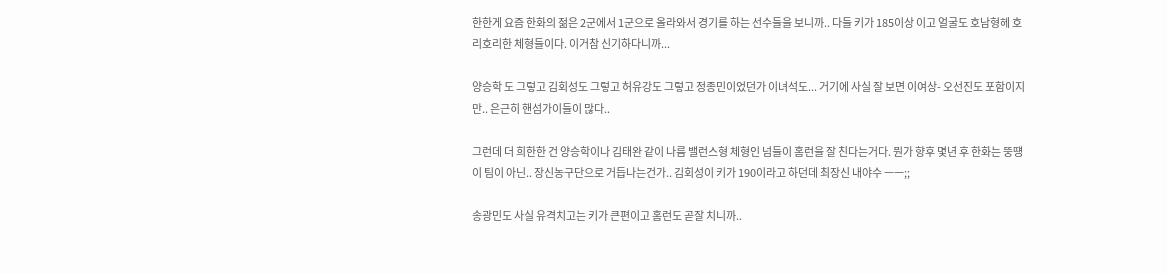한한게 요즘 한화의 젊은 2군에서 1군으로 올라와서 경기를 하는 선수들을 보니까.. 다들 키가 185이상 이고 얼굴도 호남형헤 호리호리한 체형들이다. 이거참 신기하다니까...

양승학 도 그렇고 김회성도 그렇고 허유강도 그렇고 정종민이었던가 이녀석도... 거기에 사실 잘 보면 이여상- 오선진도 포함이지만.. 은근히 핸섬가이들이 많다..

그런데 더 희한한 건 양승학이나 김태완 같이 나름 밸런스형 체형인 넘들이 홈런을 잘 친다는거다. 뭔가 향후 몇년 후 한화는 뚱떙이 팀이 아닌.. 장신농구단으로 거듭나는건가.. 김회성이 키가 190이라고 하던데 최장신 내야수 ㅡㅡ;;

송광민도 사실 유격치고는 키가 큰편이고 홈런도 곧잘 치니까..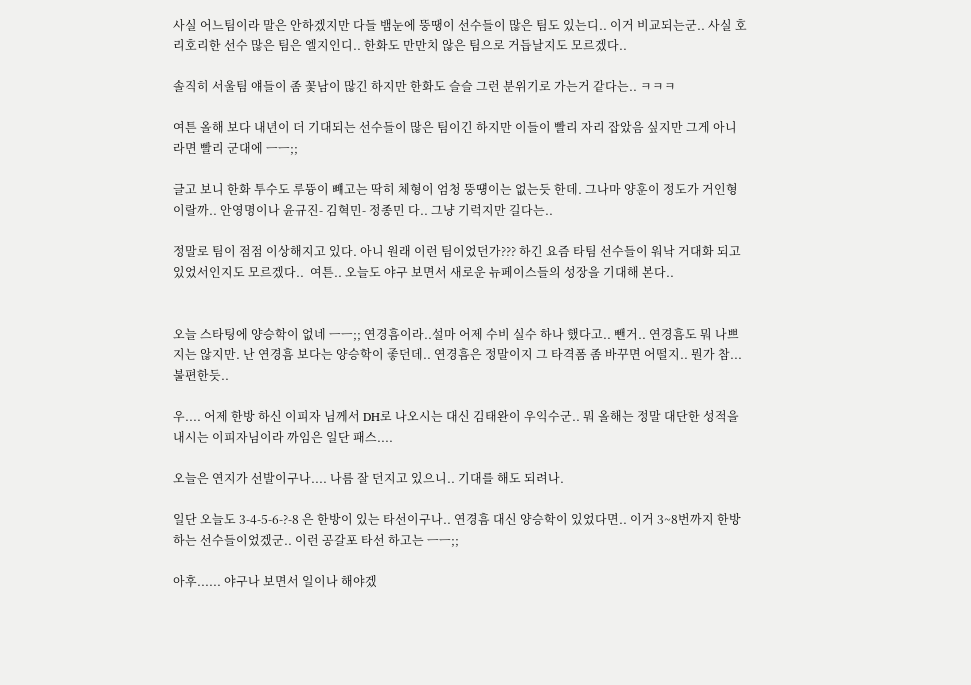사실 어느팀이라 말은 안하겠지만 다들 뱀눈에 뚱땡이 선수들이 많은 팀도 있는디.. 이거 비교되는군.. 사실 호리호리한 선수 많은 팀은 엘지인디.. 한화도 만만치 않은 팀으로 거듭날지도 모르겠다..

솔직히 서울팀 얘들이 좀 꽃남이 많긴 하지만 한화도 슬슬 그런 분위기로 가는거 같다는.. ㅋㅋㅋ

여튼 올해 보다 내년이 더 기대되는 선수들이 많은 팀이긴 하지만 이들이 빨리 자리 잡았음 싶지만 그게 아니라면 빨리 군대에 ㅡㅡ;;

글고 보니 한화 투수도 루뜡이 뺴고는 딱히 체형이 엄청 뚱떙이는 없는듯 한데. 그나마 양훈이 정도가 거인형이랄까.. 안영명이나 윤규진- 김혁민- 정종민 다.. 그냥 기럭지만 길다는..

정말로 팀이 점점 이상해지고 있다. 아니 원래 이런 팀이었던가??? 하긴 요즘 타팀 선수들이 워낙 거대화 되고 있었서인지도 모르겠다..  여튼.. 오늘도 야구 보면서 새로운 뉴페이스들의 성장을 기대해 본다..


오늘 스타팅에 양승학이 없네 ㅡㅡ;; 연경흠이라..설마 어제 수비 실수 하나 했다고.. 뺀거.. 연경흠도 뭐 나쁘지는 않지만. 난 연경흠 보다는 양승학이 좋던데.. 연경흠은 정말이지 그 타격폼 좀 바꾸면 어떨지.. 뭔가 참... 불편한듯..

우.... 어제 한방 하신 이피자 님께서 DH로 나오시는 대신 김태완이 우익수군.. 뭐 올해는 정말 대단한 성적을 내시는 이피자님이라 까임은 일단 패스....

오늘은 연지가 선발이구나.... 나름 잘 던지고 있으니.. 기대를 해도 되려나.

일단 오늘도 3-4-5-6-?-8 은 한방이 있는 타선이구나.. 연경흠 대신 양승학이 있었다면.. 이거 3~8번까지 한방 하는 선수들이었겠군.. 이런 공갈포 타선 하고는 ㅡㅡ;;

아후...... 야구나 보면서 일이나 해야겠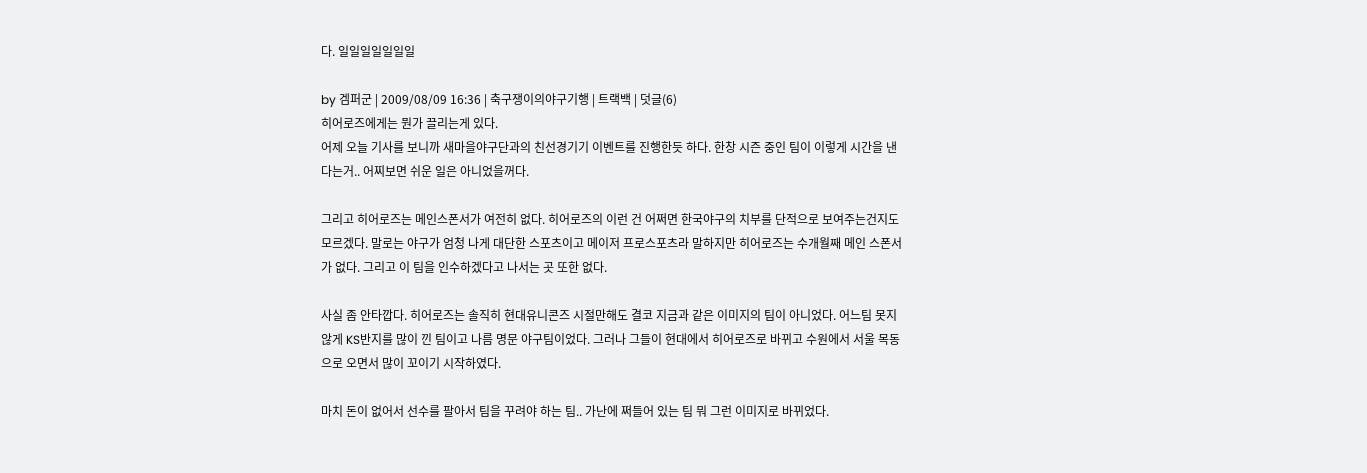다. 일일일일일일일

by 겜퍼군 | 2009/08/09 16:36 | 축구쟁이의야구기행 | 트랙백 | 덧글(6)
히어로즈에게는 뭔가 끌리는게 있다.
어제 오늘 기사를 보니까 새마을야구단과의 친선경기기 이벤트를 진행한듯 하다. 한창 시즌 중인 팀이 이렇게 시간을 낸다는거.. 어찌보면 쉬운 일은 아니었을꺼다.

그리고 히어로즈는 메인스폰서가 여전히 없다. 히어로즈의 이런 건 어쩌면 한국야구의 치부를 단적으로 보여주는건지도 모르겠다. 말로는 야구가 엄청 나게 대단한 스포츠이고 메이저 프로스포츠라 말하지만 히어로즈는 수개월째 메인 스폰서가 없다. 그리고 이 팀을 인수하겠다고 나서는 곳 또한 없다.

사실 좀 안타깝다. 히어로즈는 솔직히 현대유니콘즈 시절만해도 결코 지금과 같은 이미지의 팀이 아니었다. 어느팀 못지 않게 KS반지를 많이 낀 팀이고 나름 명문 야구팀이었다. 그러나 그들이 현대에서 히어로즈로 바뀌고 수원에서 서울 목동으로 오면서 많이 꼬이기 시작하였다.

마치 돈이 없어서 선수를 팔아서 팀을 꾸려야 하는 팀.. 가난에 쩌들어 있는 팀 뭐 그런 이미지로 바뀌었다.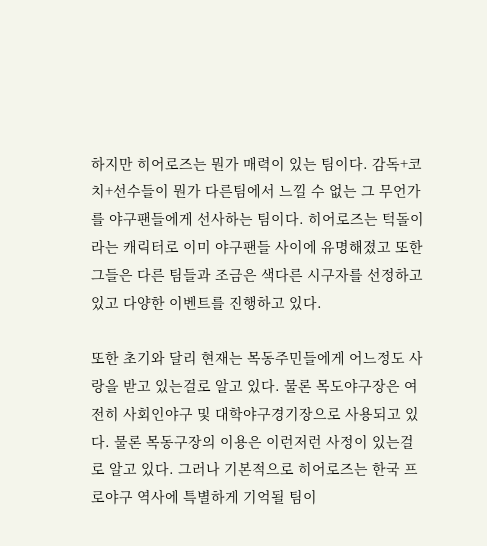하지만 히어로즈는 뭔가 매력이 있는 팀이다. 감독+코치+선수들이 뭔가 다른팀에서 느낄 수 없는 그 무언가를 야구팬들에게 선사하는 팀이다. 히어로즈는 턱돌이라는 캐릭터로 이미 야구팬들 사이에 유명해졌고 또한 그들은 다른 팀들과 조금은 색다른 시구자를 선정하고 있고 다양한 이벤트를 진행하고 있다.

또한 초기와 달리 현재는 목동주민들에게 어느정도 사랑을 받고 있는걸로 알고 있다. 물론 목도야구장은 여전히 사회인야구 및 대학야구경기장으로 사용되고 있다. 물론 목동구장의 이용은 이런저런 사정이 있는걸로 알고 있다. 그러나 기본적으로 히어로즈는 한국 프로야구 역사에 특별하게 기억될 팀이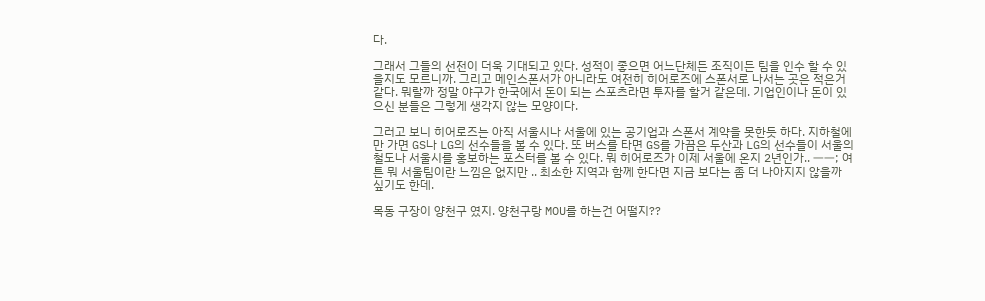다.

그래서 그들의 선전이 더욱 기대되고 있다. 성적이 좋으면 어느단체든 조직이든 팀을 인수 할 수 있을지도 모르니까. 그리고 메인스폰서가 아니라도 여전히 히어로즈에 스폰서로 나서는 곳은 적은거 같다. 뭐랄까 정말 야구가 한국에서 돈이 되는 스포츠라면 투자를 할거 같은데. 기업인이나 돈이 있으신 분들은 그렇게 생각지 않는 모양이다.

그러고 보니 히어로즈는 아직 서울시나 서울에 있는 공기업과 스폰서 계약을 못한듯 하다. 지하철에만 가면 GS나 LG의 선수들을 볼 수 있다. 또 버스를 타면 GS를 가끔은 두산과 LG의 선수들이 서울의 철도나 서울시를 홍보하는 포스터를 볼 수 있다. 뭐 히어로즈가 이제 서울에 온지 2년인가.. ㅡㅡ; 여튼 뭐 서울팀이란 느낌은 없지만 .. 최소한 지역과 함께 한다면 지금 보다는 좀 더 나아지지 않을까 싶기도 한데.

목동 구장이 양천구 였지. 양천구랑 MOU를 하는건 어떨지??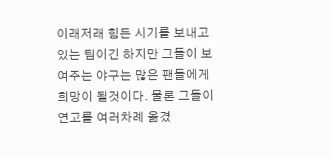이래저래 힘든 시기를 보내고 있는 팀이긴 하지만 그들이 보여주는 야구는 많은 팬들에게 희망이 될것이다. 물론 그들이 연고를 여러차례 옮겼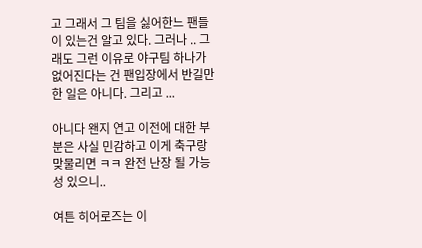고 그래서 그 팀을 싫어한느 팬들이 있는건 알고 있다. 그러나 .. 그래도 그런 이유로 야구팀 하나가 없어진다는 건 팬입장에서 반길만한 일은 아니다. 그리고 ...

아니다 왠지 연고 이전에 대한 부분은 사실 민감하고 이게 축구랑 맞물리면 ㅋㅋ 완전 난장 될 가능성 있으니..

여튼 히어로즈는 이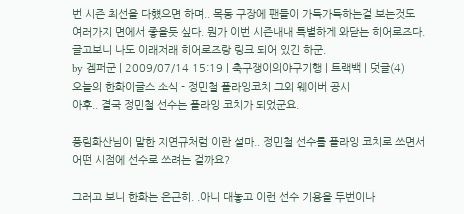번 시즌 최선을 다헀으면 하며.. 목동 구장에 팬들이 가득가득하는걸 보는것도 여러가지 면에서 좋을듯 싶다. 뭔가 이번 시즌내내 특별하게 와닫는 히어로즈다. 글고보니 나도 이래저래 히어로즈랑 링크 되어 있긴 하군.
by 겜퍼군 | 2009/07/14 15:19 | 축구쟁이의야구기행 | 트랙백 | 덧글(4)
오늘의 한화이글스 소식 - 정민철 플라잉코치 그외 웨이버 공시
아후.. 결국 정민철 선수는 플라잉 코치가 되었군요.

풍림화산님이 말한 지연규처럼 이란 설마.. 정민철 선수를 플라잉 코치로 쓰면서 어떤 시점에 선수로 쓰려는 걸까요?

그러고 보니 한화는 은근히. .아니 대놓고 이런 선수 기용을 두번이나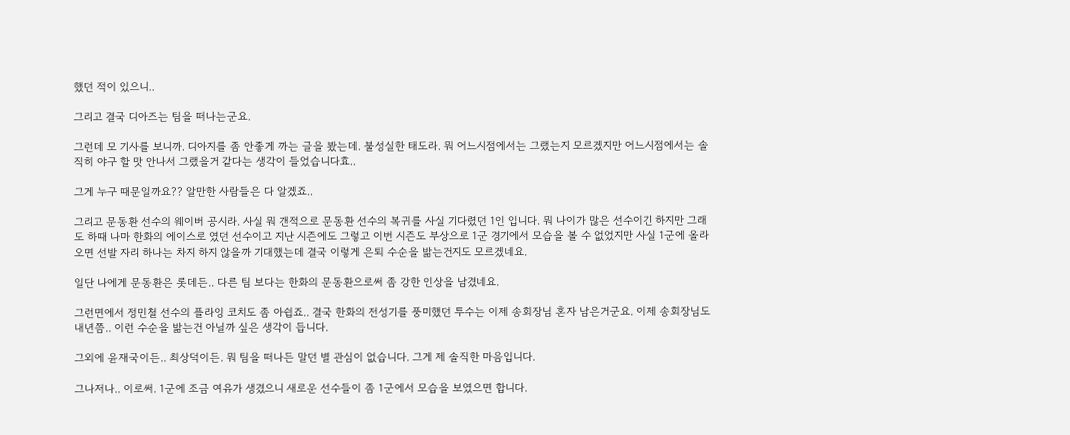했던 적이 있으니..

그리고 결국 디아즈는 팀을 떠나는군요.

그런데 모 기사를 보니까. 디아지를 좀 안좋게 까는 글을 봤는데. 불성실한 태도라. 뭐 어느시점에서는 그랬는지 모르겠지만 어느시점에서는 솔직히 야구 할 맛 안나서 그랬을거 같다는 생각이 들었습니다효..

그게 누구 때문일까요?? 알만한 사람들은 다 알겠죠..

그리고 문동환 선수의 웨이버 공시라. 사실 뭐 갠적으로 문동환 선수의 복귀를 사실 기다렸던 1인 입니다. 뭐 나이가 많은 선수이긴 하지만 그래도 하때 나마 한화의 에이스로 였던 선수이고 지난 시즌에도 그렇고 이번 시즌도 부상으로 1군 경기에서 모습을 볼 수 없었지만 사실 1군에 올라오면 선발 자리 하나는 차지 하지 않을까 기대했는데 결국 이렇게 은퇴 수순을 밞는건지도 모르겠네요.

일단 나에게 문동환은 롯데든.. 다른 팀 보다는 한화의 문동환으로써 좀 강한 인상을 남겼네요.

그런면에서 정민철 선수의 플라잉 코치도 좀 아쉽죠.. 결국 한화의 전성기를 풍미했던 투수는 이제 송회장님 혼자 남은거군요. 이제 송회장님도 내년쯤.. 이런 수순을 밞는건 아닐까 싶은 생각이 듭니다.

그외에 윤재국이든.. 최상덕이든. 뭐 팀을 떠나든 말던 별 관심이 없습니다. 그게 제 솔직한 마음입니다.

그나저나.. 이로써. 1군에 조금 여유가 생겼으니 새로운 선수들이 좀 1군에서 모습을 보였으면 합니다.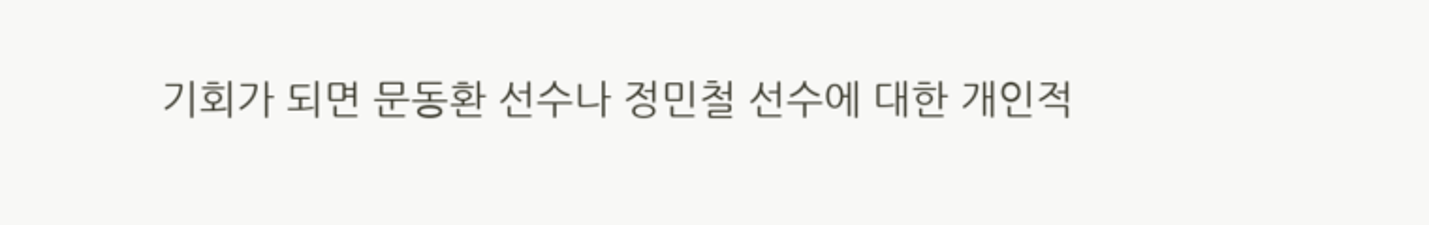기회가 되면 문동환 선수나 정민철 선수에 대한 개인적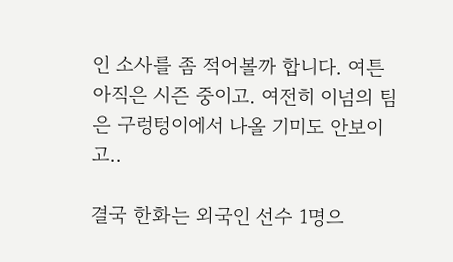인 소사를 좀 적어볼까 합니다. 여튼 아직은 시즌 중이고. 여전히 이넘의 팀은 구렁텅이에서 나올 기미도 안보이고..

결국 한화는 외국인 선수 1명으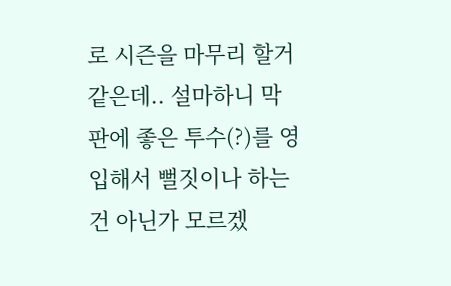로 시즌을 마무리 할거 같은데.. 설마하니 막판에 좋은 투수(?)를 영입해서 뻘짓이나 하는건 아닌가 모르겠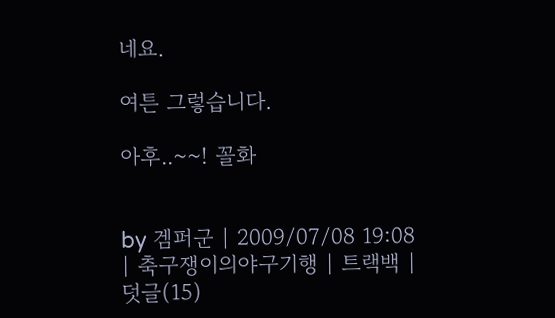네요.

여튼 그렇습니다.

아후..~~! 꼴화


by 겜퍼군 | 2009/07/08 19:08 | 축구쟁이의야구기행 | 트랙백 | 덧글(15)